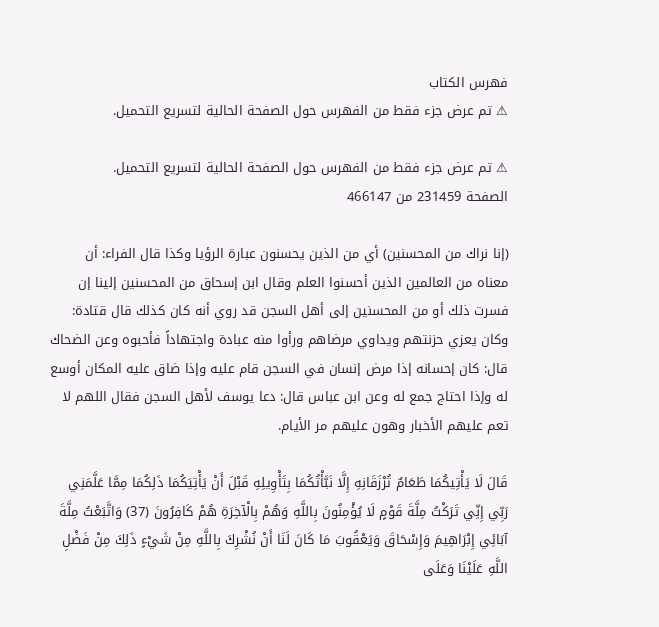فهرس الكتاب
⚠ تم عرض جزء فقط من الفهرس حول الصفحة الحالية لتسريع التحميل.

⚠ تم عرض جزء فقط من الفهرس حول الصفحة الحالية لتسريع التحميل.
الصفحة 231459 من 466147

(إنا نراك من المحسنين) أي من الذين يحسنون عبارة الرؤيا وكذا قال الفراء: أن معناه من العالمين الذين أحسنوا العلم وقال ابن إسحاق من المحسنين إلينا إن فسرت ذلك أو من المحسنين إلى أهل السجن قد روي أنه كان كذلك قال قتادة: وكان يعزي حزنتهم ويداوي مرضاهم ورأوا منه عبادة واجتهاداً فأحبوه وعن الضحاك قال: كان إحسانه إذا مرض إنسان في السجن قام عليه وإذا ضاق عليه المكان أوسع له وإذا احتاج جمع له وعن ابن عباس قال: دعا يوسف لأهل السجن فقال اللهم لا تعم عليهم الأخبار وهون عليهم مر الأيام.

قَالَ لَا يَأْتِيكُمَا طَعَامٌ تُرْزَقَانِهِ إِلَّا نَبَّأْتُكُمَا بِتَأْوِيلِهِ قَبْلَ أَنْ يَأْتِيَكُمَا ذَلِكُمَا مِمَّا عَلَّمَنِي رَبِّي إِنِّي تَرَكْتُ مِلَّةَ قَوْمٍ لَا يُؤْمِنُونَ بِاللَّهِ وَهُمْ بِالْآخِرَةِ هُمْ كَافِرُونَ (37) وَاتَّبَعْتُ مِلَّةَ آبَائِي إِبْرَاهِيمَ وَإِسْحَاقَ وَيَعْقُوبَ مَا كَانَ لَنَا أَنْ نُشْرِكَ بِاللَّهِ مِنْ شَيْءٍ ذَلِكَ مِنْ فَضْلِ اللَّهِ عَلَيْنَا وَعَلَى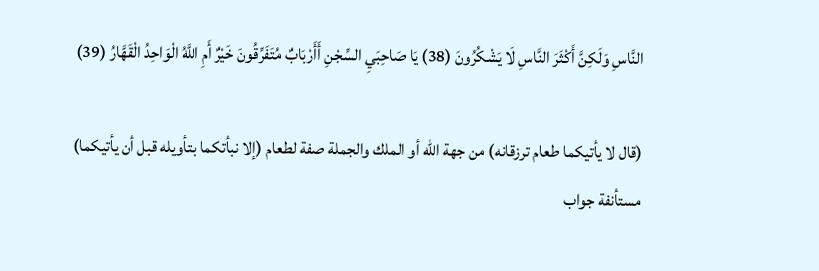النَّاسِ وَلَكِنَّ أَكْثَرَ النَّاسِ لَا يَشْكُرُونَ (38) يَا صَاحِبَيِ السِّجْنِ أَأَرْبَابٌ مُتَفَرِّقُونَ خَيْرٌ أَمِ اللَّهُ الْوَاحِدُ الْقَهَّارُ (39)

(قال لا يأتيكما طعام ترزقانه) من جهة الله أو الملك والجملة صفة لطعام (إلا نبأتكما بتأويله قبل أن يأتيكما) مستأنفة جواب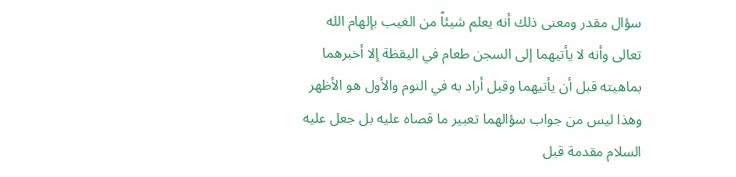سؤال مقدر ومعنى ذلك أنه يعلم شيئاً من الغيب بإلهام الله تعالى وأنه لا يأتيهما إلى السجن طعام في اليقظة إلا أخبرهما بماهيته قبل أن يأتيهما وقيل أراد به في النوم والأول هو الأظهر وهذا ليس من جواب سؤالهما تعبير ما قصاه عليه بل جعل عليه السلام مقدمة قبل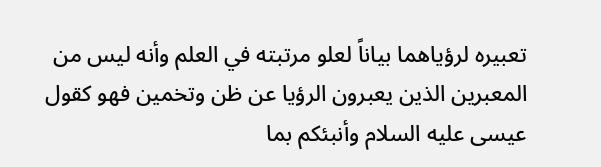تعبيره لرؤياهما بياناً لعلو مرتبته في العلم وأنه ليس من المعبرين الذين يعبرون الرؤيا عن ظن وتخمين فهو كقول عيسى عليه السلام وأنبئكم بما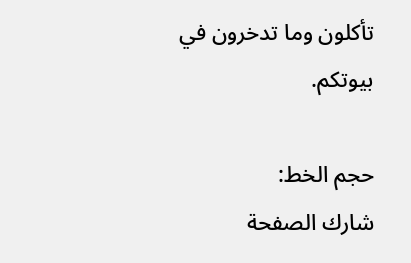تأكلون وما تدخرون في بيوتكم.

حجم الخط:
شارك الصفحة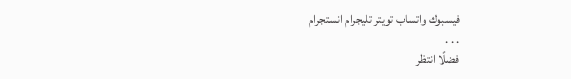فيسبوك واتساب تويتر تليجرام انستجرام
. . .
فضلًا انتظر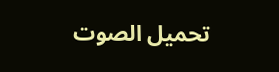تحميل الصوت